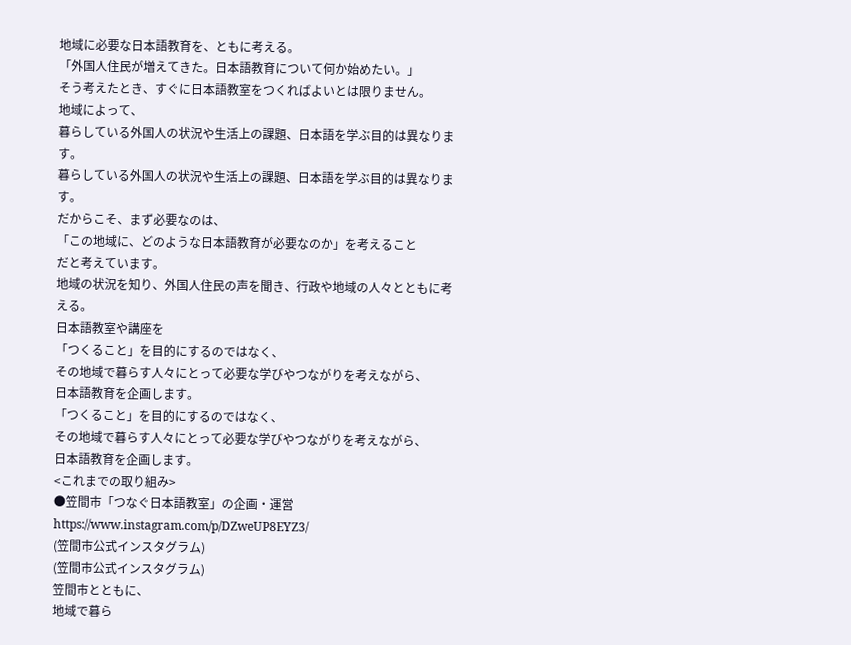地域に必要な日本語教育を、ともに考える。
「外国人住民が増えてきた。日本語教育について何か始めたい。」
そう考えたとき、すぐに日本語教室をつくればよいとは限りません。
地域によって、
暮らしている外国人の状況や生活上の課題、日本語を学ぶ目的は異なります。
暮らしている外国人の状況や生活上の課題、日本語を学ぶ目的は異なります。
だからこそ、まず必要なのは、
「この地域に、どのような日本語教育が必要なのか」を考えること
だと考えています。
地域の状況を知り、外国人住民の声を聞き、行政や地域の人々とともに考える。
日本語教室や講座を
「つくること」を目的にするのではなく、
その地域で暮らす人々にとって必要な学びやつながりを考えながら、
日本語教育を企画します。
「つくること」を目的にするのではなく、
その地域で暮らす人々にとって必要な学びやつながりを考えながら、
日本語教育を企画します。
<これまでの取り組み>
●笠間市「つなぐ日本語教室」の企画・運営
https://www.instagram.com/p/DZweUP8EYZ3/
(笠間市公式インスタグラム)
(笠間市公式インスタグラム)
笠間市とともに、
地域で暮ら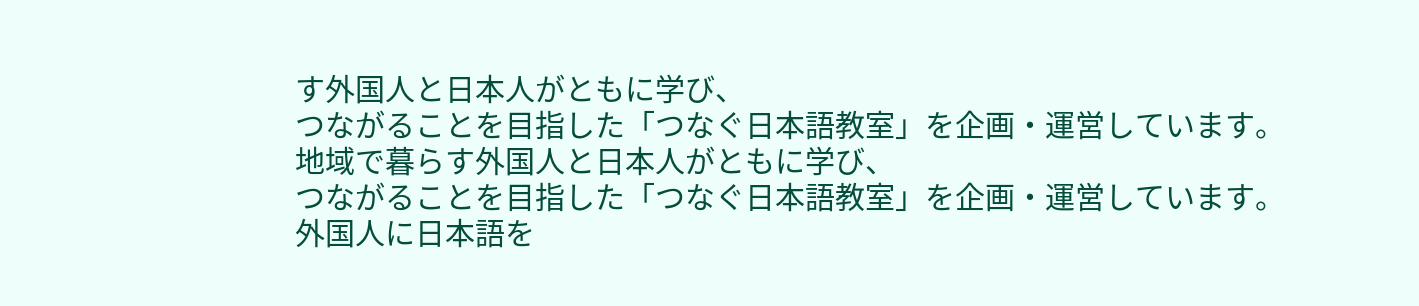す外国人と日本人がともに学び、
つながることを目指した「つなぐ日本語教室」を企画・運営しています。
地域で暮らす外国人と日本人がともに学び、
つながることを目指した「つなぐ日本語教室」を企画・運営しています。
外国人に日本語を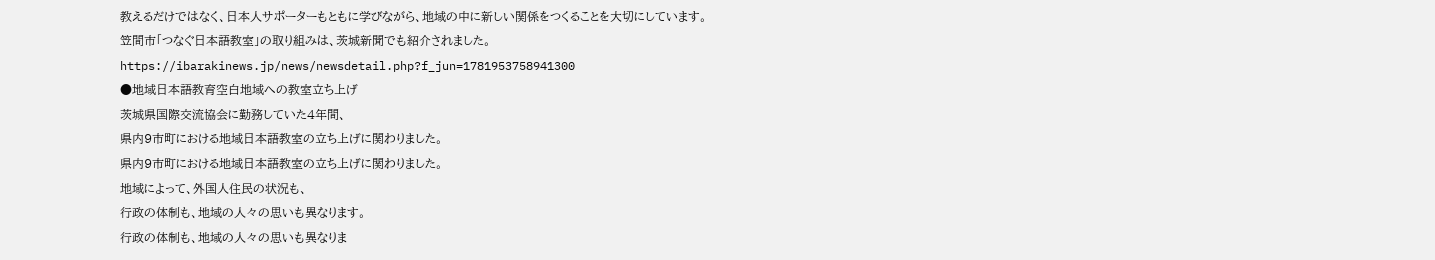教えるだけではなく、日本人サポーターもともに学びながら、地域の中に新しい関係をつくることを大切にしています。
笠間市「つなぐ日本語教室」の取り組みは、茨城新聞でも紹介されました。
https://ibarakinews.jp/news/newsdetail.php?f_jun=1781953758941300
●地域日本語教育空白地域への教室立ち上げ
茨城県国際交流協会に勤務していた4年間、
県内9市町における地域日本語教室の立ち上げに関わりました。
県内9市町における地域日本語教室の立ち上げに関わりました。
地域によって、外国人住民の状況も、
行政の体制も、地域の人々の思いも異なります。
行政の体制も、地域の人々の思いも異なりま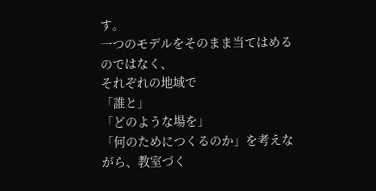す。
一つのモデルをそのまま当てはめるのではなく、
それぞれの地域で
「誰と」
「どのような場を」
「何のためにつくるのか」を考えながら、教室づく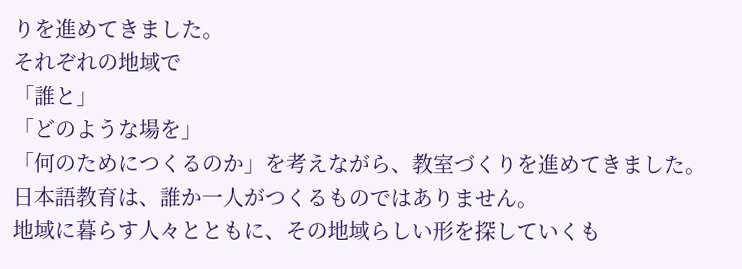りを進めてきました。
それぞれの地域で
「誰と」
「どのような場を」
「何のためにつくるのか」を考えながら、教室づくりを進めてきました。
日本語教育は、誰か一人がつくるものではありません。
地域に暮らす人々とともに、その地域らしい形を探していくも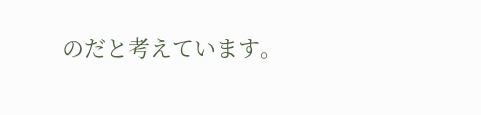のだと考えています。